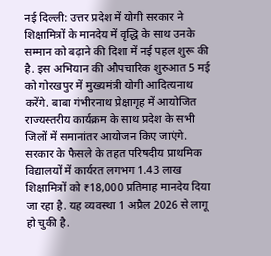नई दिल्ली: उत्तर प्रदेश में योगी सरकार ने शिक्षामित्रों के मानदेय में वृद्धि के साथ उनके सम्मान को बढ़ाने की दिशा में नई पहल शुरू की है. इस अभियान की औपचारिक शुरुआत 5 मई को गोरखपुर में मुख्यमंत्री योगी आदित्यनाथ करेंगे. बाबा गंभीरनाथ प्रेक्षागृह में आयोजित राज्यस्तरीय कार्यक्रम के साथ प्रदेश के सभी जिलों में समानांतर आयोजन किए जाएंगे.
सरकार के फैसले के तहत परिषदीय प्राथमिक विद्यालयों में कार्यरत लगभग 1.43 लाख शिक्षामित्रों को ₹18,000 प्रतिमाह मानदेय दिया जा रहा है. यह व्यवस्था 1 अप्रैल 2026 से लागू हो चुकी है.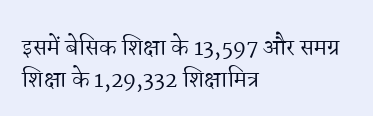इसमें बेसिक शिक्षा के 13,597 और समग्र शिक्षा के 1,29,332 शिक्षामित्र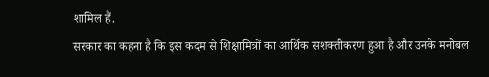शामिल हैं.
सरकार का कहना है कि इस कदम से शिक्षामित्रों का आर्थिक सशक्तीकरण हुआ है और उनके मनोबल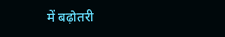में बढ़ोतरी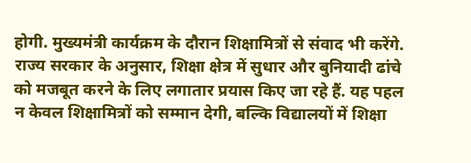होगी. मुख्यमंत्री कार्यक्रम के दौरान शिक्षामित्रों से संवाद भी करेंगे.
राज्य सरकार के अनुसार, शिक्षा क्षेत्र में सुधार और बुनियादी ढांचे को मजबूत करने के लिए लगातार प्रयास किए जा रहे हैं. यह पहल न केवल शिक्षामित्रों को सम्मान देगी, बल्कि विद्यालयों में शिक्षा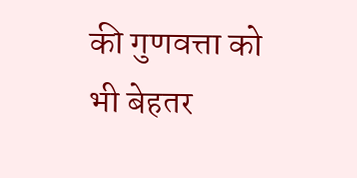की गुणवत्ता को भी बेहतर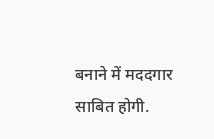बनाने में मददगार साबित होगी.